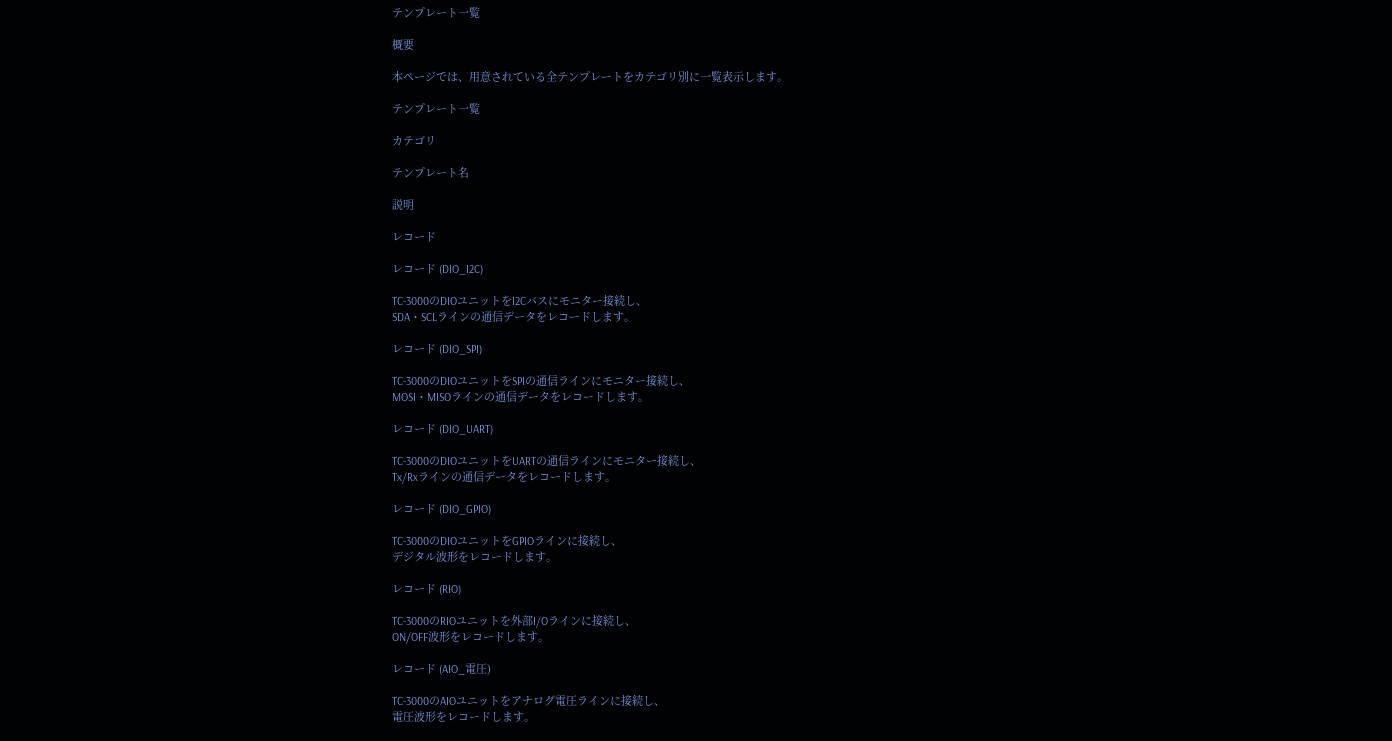テンプレート一覧

概要

本ページでは、用意されている全テンプレートをカテゴリ別に一覧表示します。

テンプレート一覧

カテゴリ

テンプレート名

説明

レコード

レコード (DIO_I2C)

TC-3000のDIOユニットをI2Cバスにモニター接続し、
SDA・SCLラインの通信データをレコードします。

レコード (DIO_SPI)

TC-3000のDIOユニットをSPIの通信ラインにモニター接続し、
MOSI・MISOラインの通信データをレコードします。

レコード (DIO_UART)

TC-3000のDIOユニットをUARTの通信ラインにモニター接続し、
Tx/Rxラインの通信データをレコードします。

レコード (DIO_GPIO)

TC-3000のDIOユニットをGPIOラインに接続し、
デジタル波形をレコードします。

レコード (RIO)

TC-3000のRIOユニットを外部I/Oラインに接続し、
ON/OFF波形をレコードします。

レコード (AIO_電圧)

TC-3000のAIOユニットをアナログ電圧ラインに接続し、
電圧波形をレコードします。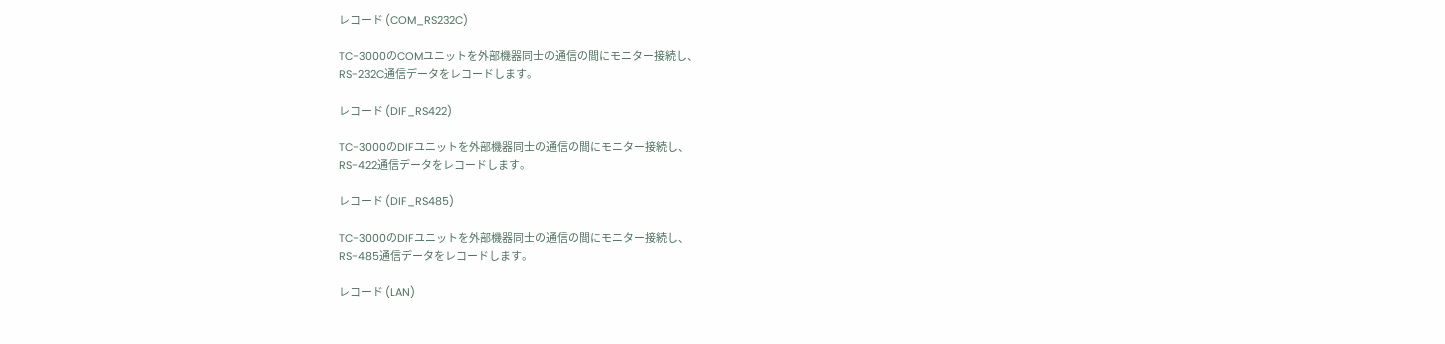レコード (COM_RS232C)

TC-3000のCOMユニットを外部機器同士の通信の間にモニター接続し、
RS-232C通信データをレコードします。

レコード (DIF_RS422)

TC-3000のDIFユニットを外部機器同士の通信の間にモニター接続し、
RS-422通信データをレコードします。

レコード (DIF_RS485)

TC-3000のDIFユニットを外部機器同士の通信の間にモニター接続し、
RS-485通信データをレコードします。

レコード (LAN)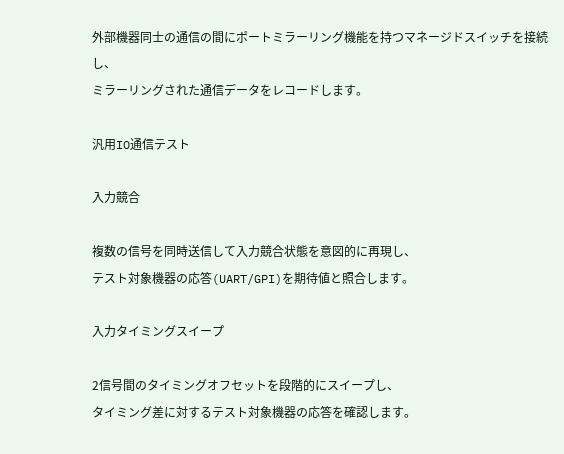外部機器同士の通信の間にポートミラーリング機能を持つマネージドスイッチを接続し、
ミラーリングされた通信データをレコードします。

汎用IO通信テスト

入力競合

複数の信号を同時送信して入力競合状態を意図的に再現し、
テスト対象機器の応答(UART/GPI)を期待値と照合します。

入力タイミングスイープ

2信号間のタイミングオフセットを段階的にスイープし、
タイミング差に対するテスト対象機器の応答を確認します。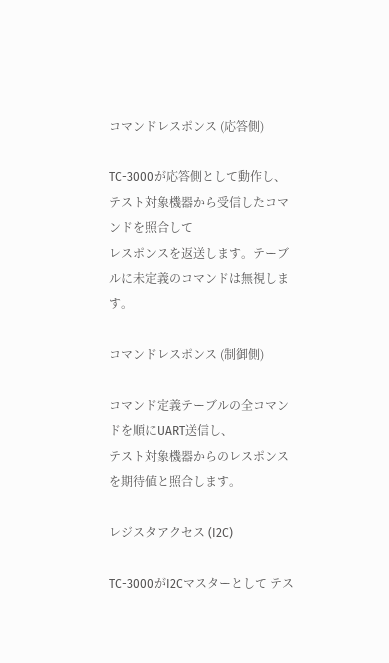コマンドレスポンス (応答側)

TC-3000が応答側として動作し、テスト対象機器から受信したコマンドを照合して
レスポンスを返送します。テーブルに未定義のコマンドは無視します。

コマンドレスポンス (制御側)

コマンド定義テーブルの全コマンドを順にUART送信し、
テスト対象機器からのレスポンスを期待値と照合します。

レジスタアクセス (I2C)

TC-3000がI2Cマスターとして テス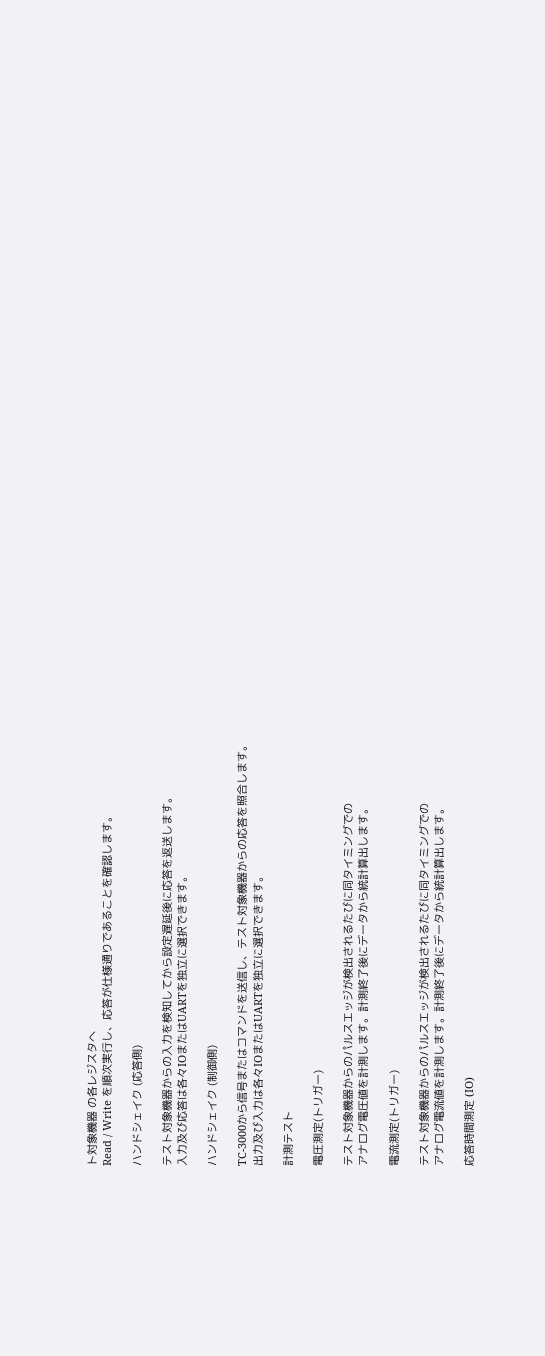ト対象機器 の各レジスタへ
Read / Write を順次実行し、応答が仕様通りであることを確認します。

ハンドシェイク (応答側)

テスト対象機器からの入力を検知してから設定遅延後に応答を返送します。
入力及び応答は各々IOまたはUARTを独立に選択できます。

ハンドシェイク (制御側)

TC-3000から信号またはコマンドを送信し、テスト対象機器からの応答を照合します。
出力及び入力は各々IOまたはUARTを独立に選択できます。

計測テスト

電圧測定(トリガー)

テスト対象機器からのパルスエッジが検出されるたびに同タイミングでの
アナログ電圧値を計測します。計測終了後にデータから統計算出します。

電流測定(トリガー)

テスト対象機器からのパルスエッジが検出されるたびに同タイミングでの
アナログ電流値を計測します。計測終了後にデータから統計算出します。

応答時間測定 (IO)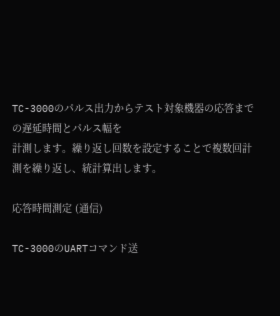TC-3000のパルス出力からテスト対象機器の応答までの遅延時間とパルス幅を
計測します。繰り返し回数を設定することで複数回計測を繰り返し、統計算出します。

応答時間測定 (通信)

TC-3000のUARTコマンド送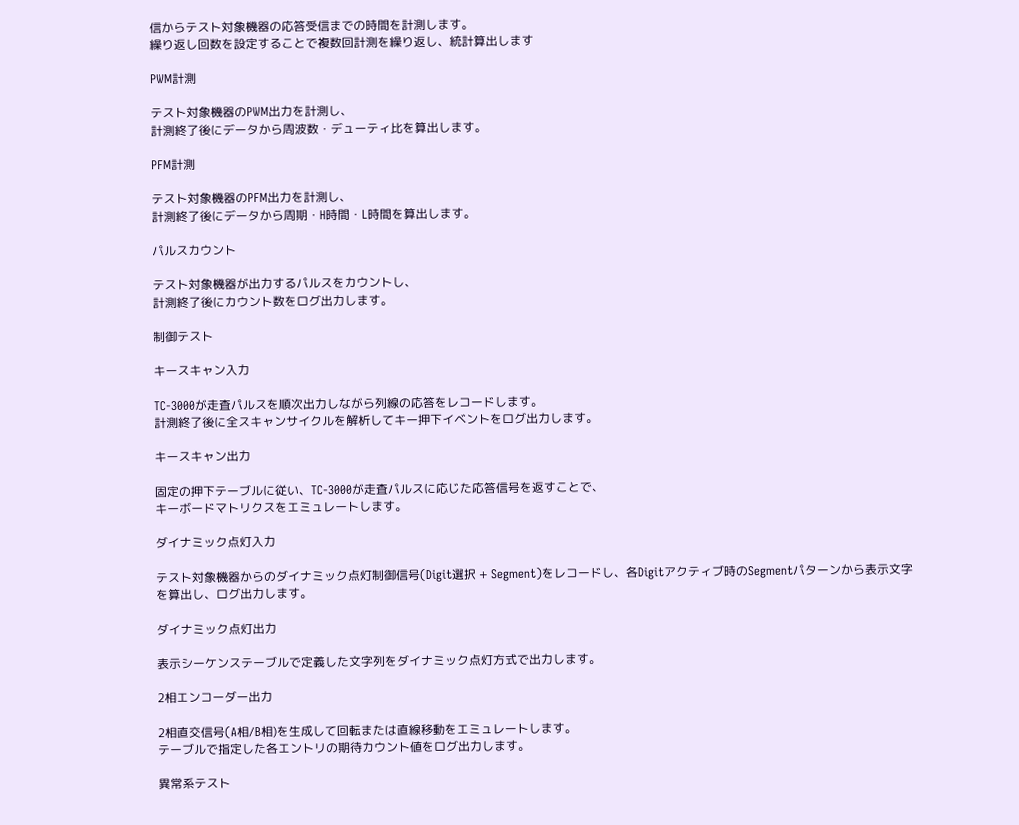信からテスト対象機器の応答受信までの時間を計測します。
繰り返し回数を設定することで複数回計測を繰り返し、統計算出します

PWM計測

テスト対象機器のPWM出力を計測し、
計測終了後にデータから周波数・デューティ比を算出します。

PFM計測

テスト対象機器のPFM出力を計測し、
計測終了後にデータから周期・H時間・L時間を算出します。

パルスカウント

テスト対象機器が出力するパルスをカウントし、
計測終了後にカウント数をログ出力します。

制御テスト

キースキャン入力

TC-3000が走査パルスを順次出力しながら列線の応答をレコードします。
計測終了後に全スキャンサイクルを解析してキー押下イベントをログ出力します。

キースキャン出力

固定の押下テーブルに従い、TC-3000が走査パルスに応じた応答信号を返すことで、
キーボードマトリクスをエミュレートします。

ダイナミック点灯入力

テスト対象機器からのダイナミック点灯制御信号(Digit選択 + Segment)をレコードし、各Digitアクティブ時のSegmentパターンから表示文字を算出し、ログ出力します。

ダイナミック点灯出力

表示シーケンステーブルで定義した文字列をダイナミック点灯方式で出力します。

2相エンコーダー出力

2相直交信号(A相/B相)を生成して回転または直線移動をエミュレートします。
テーブルで指定した各エントリの期待カウント値をログ出力します。

異常系テスト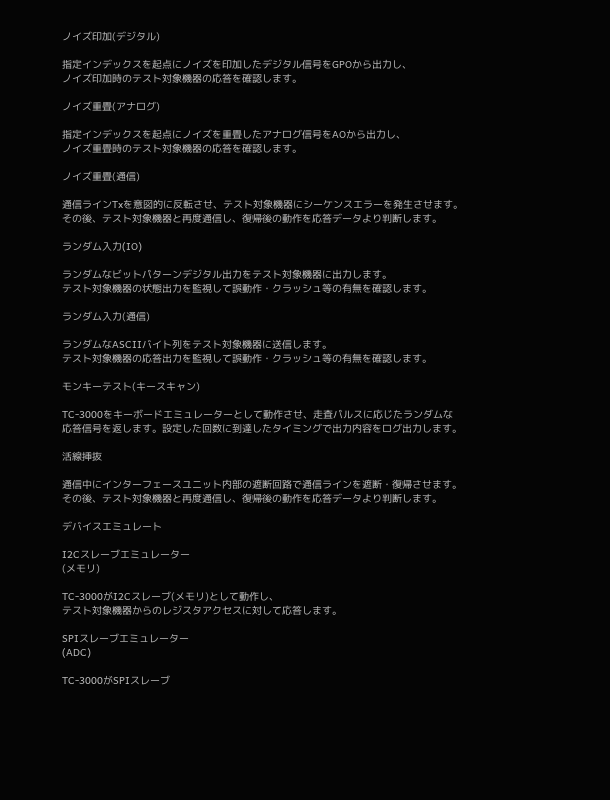ノイズ印加(デジタル)

指定インデックスを起点にノイズを印加したデジタル信号をGPOから出力し、
ノイズ印加時のテスト対象機器の応答を確認します。

ノイズ重畳(アナログ)

指定インデックスを起点にノイズを重畳したアナログ信号をAOから出力し、
ノイズ重畳時のテスト対象機器の応答を確認します。

ノイズ重畳(通信)

通信ラインTxを意図的に反転させ、テスト対象機器にシーケンスエラーを発生させます。
その後、テスト対象機器と再度通信し、復帰後の動作を応答データより判断します。

ランダム入力(IO)

ランダムなビットパターンデジタル出力をテスト対象機器に出力します。
テスト対象機器の状態出力を監視して誤動作・クラッシュ等の有無を確認します。

ランダム入力(通信)

ランダムなASCIIバイト列をテスト対象機器に送信します。
テスト対象機器の応答出力を監視して誤動作・クラッシュ等の有無を確認します。

モンキーテスト(キースキャン)

TC-3000をキーボードエミュレーターとして動作させ、走査パルスに応じたランダムな
応答信号を返します。設定した回数に到達したタイミングで出力内容をログ出力します。

活線挿抜

通信中にインターフェースユニット内部の遮断回路で通信ラインを遮断・復帰させます。
その後、テスト対象機器と再度通信し、復帰後の動作を応答データより判断します。

デバイスエミュレート

I2Cスレーブエミュレーター
(メモリ)

TC-3000がI2Cスレーブ(メモリ)として動作し、
テスト対象機器からのレジスタアクセスに対して応答します。

SPIスレーブエミュレーター
(ADC)

TC-3000がSPIスレーブ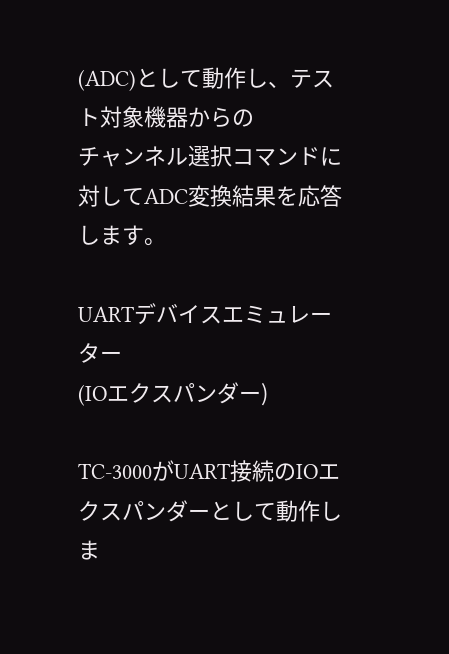(ADC)として動作し、テスト対象機器からの
チャンネル選択コマンドに対してADC変換結果を応答します。

UARTデバイスエミュレーター
(IOエクスパンダー)

TC-3000がUART接続のIOエクスパンダーとして動作しま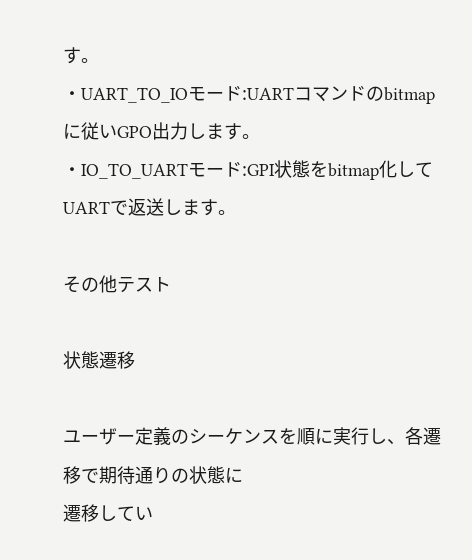す。
・UART_TO_IOモード:UARTコマンドのbitmapに従いGPO出力します。
・IO_TO_UARTモード:GPI状態をbitmap化してUARTで返送します。

その他テスト

状態遷移

ユーザー定義のシーケンスを順に実行し、各遷移で期待通りの状態に
遷移してい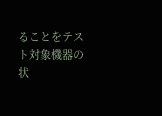ることをテスト対象機器の状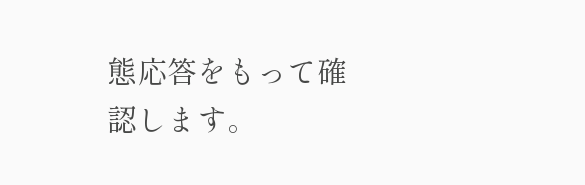態応答をもって確認します。